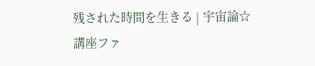残された時間を生きる | 宇宙論☆講座ファ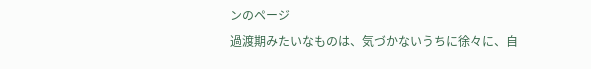ンのページ
過渡期みたいなものは、気づかないうちに徐々に、自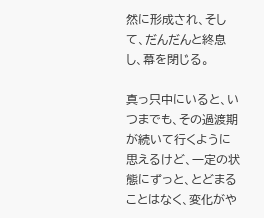然に形成され、そして、だんだんと終息し、幕を閉じる。

真っ只中にいると、いつまでも、その過渡期が続いて行くように思えるけど、一定の状態にずっと、とどまることはなく、変化がや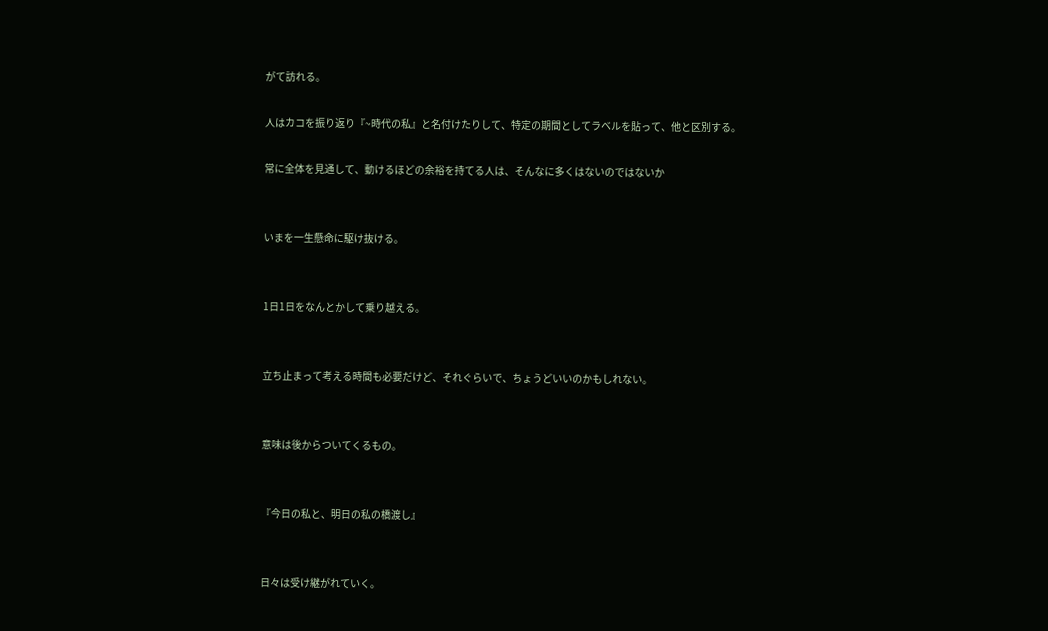がて訪れる。

人はカコを振り返り『~時代の私』と名付けたりして、特定の期間としてラベルを貼って、他と区別する。

常に全体を見通して、動けるほどの余裕を持てる人は、そんなに多くはないのではないか


いまを一生懸命に駆け抜ける。


1日1日をなんとかして乗り越える。


立ち止まって考える時間も必要だけど、それぐらいで、ちょうどいいのかもしれない。


意味は後からついてくるもの。


『今日の私と、明日の私の橋渡し』


日々は受け継がれていく。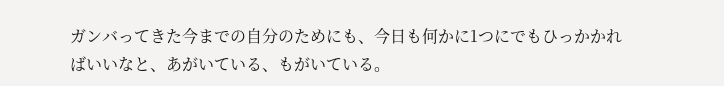ガンバってきた今までの自分のためにも、今日も何かに1つにでもひっかかればいいなと、あがいている、もがいている。